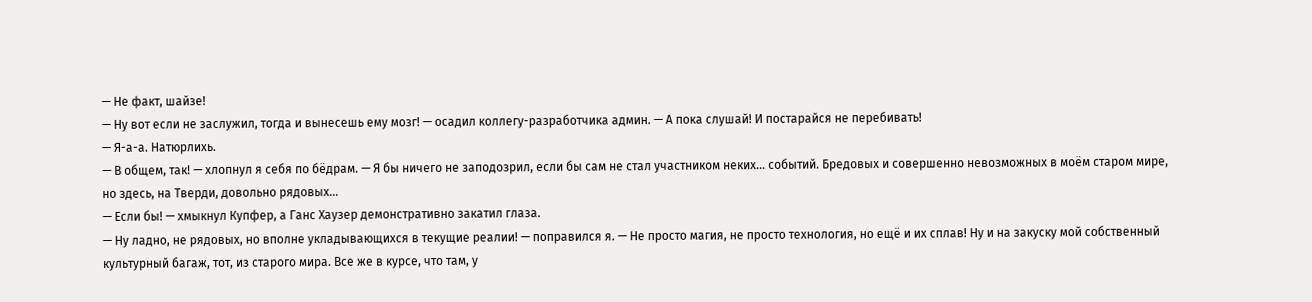— Не факт, шайзе!
— Ну вот если не заслужил, тогда и вынесешь ему мозг! — осадил коллегу-разработчика админ. — А пока слушай! И постарайся не перебивать!
— Я-а-а. Натюрлихь.
— В общем, так! — хлопнул я себя по бёдрам. — Я бы ничего не заподозрил, если бы сам не стал участником неких… событий. Бредовых и совершенно невозможных в моём старом мире, но здесь, на Тверди, довольно рядовых…
— Если бы! — хмыкнул Купфер, а Ганс Хаузер демонстративно закатил глаза.
— Ну ладно, не рядовых, но вполне укладывающихся в текущие реалии! — поправился я. — Не просто магия, не просто технология, но ещё и их сплав! Ну и на закуску мой собственный культурный багаж, тот, из старого мира. Все же в курсе, что там, у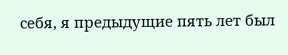себя, я предыдущие пять лет был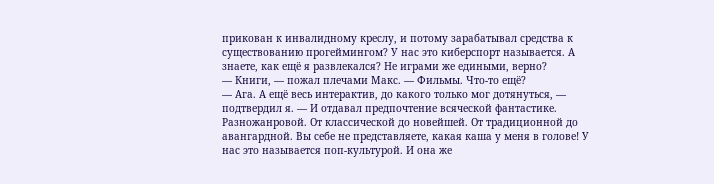прикован к инвалидному креслу, и потому зарабатывал средства к существованию прогеймингом? У нас это киберспорт называется. А знаете, как ещё я развлекался? Не играми же едиными, верно?
— Книги, — пожал плечами Макс. — Фильмы. Что-то ещё?
— Ага. А ещё весь интерактив, до какого только мог дотянуться, — подтвердил я. — И отдавал предпочтение всяческой фантастике. Разножанровой. От классической до новейшей. От традиционной до авангардной. Вы себе не представляете, какая каша у меня в голове! У нас это называется поп-культурой. И она же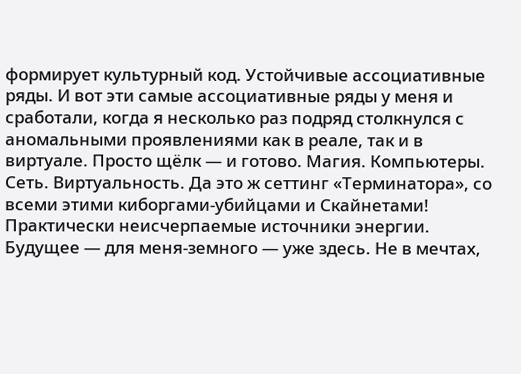формирует культурный код. Устойчивые ассоциативные ряды. И вот эти самые ассоциативные ряды у меня и сработали, когда я несколько раз подряд столкнулся с аномальными проявлениями как в реале, так и в виртуале. Просто щёлк — и готово. Магия. Компьютеры. Сеть. Виртуальность. Да это ж сеттинг «Терминатора», со всеми этими киборгами-убийцами и Скайнетами! Практически неисчерпаемые источники энергии. Будущее — для меня-земного — уже здесь. Не в мечтах,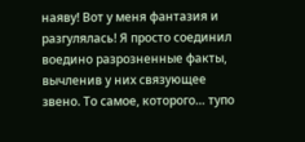наяву! Вот у меня фантазия и разгулялась! Я просто соединил воедино разрозненные факты, вычленив у них связующее звено. То самое, которого… тупо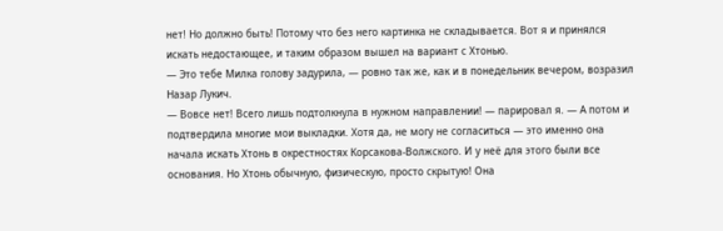нет! Но должно быть! Потому что без него картинка не складывается. Вот я и принялся искать недостающее, и таким образом вышел на вариант с Хтонью.
— Это тебе Милка голову задурила, — ровно так же, как и в понедельник вечером, возразил Назар Лукич.
— Вовсе нет! Всего лишь подтолкнула в нужном направлении! — парировал я. — А потом и подтвердила многие мои выкладки. Хотя да, не могу не согласиться — это именно она начала искать Хтонь в окрестностях Корсакова-Волжского. И у неё для этого были все основания. Но Хтонь обычную, физическую, просто скрытую! Она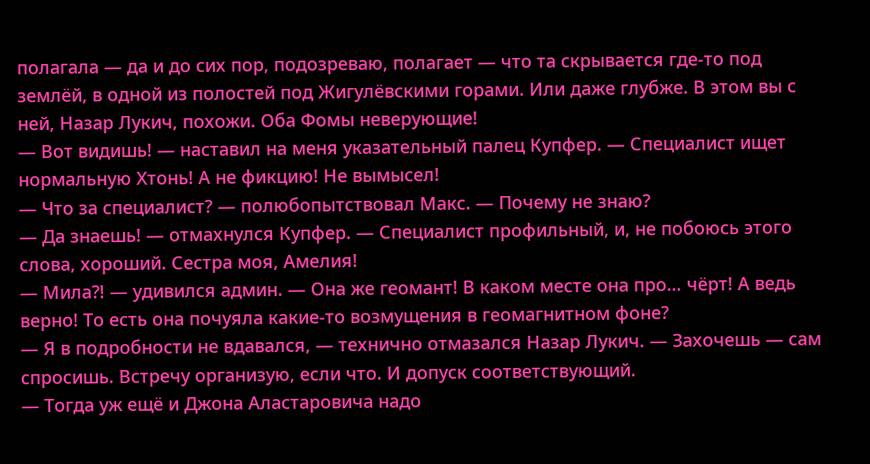полагала — да и до сих пор, подозреваю, полагает — что та скрывается где-то под землёй, в одной из полостей под Жигулёвскими горами. Или даже глубже. В этом вы с ней, Назар Лукич, похожи. Оба Фомы неверующие!
— Вот видишь! — наставил на меня указательный палец Купфер. — Специалист ищет нормальную Хтонь! А не фикцию! Не вымысел!
— Что за специалист? — полюбопытствовал Макс. — Почему не знаю?
— Да знаешь! — отмахнулся Купфер. — Специалист профильный, и, не побоюсь этого слова, хороший. Сестра моя, Амелия!
— Мила⁈ — удивился админ. — Она же геомант! В каком месте она про… чёрт! А ведь верно! То есть она почуяла какие-то возмущения в геомагнитном фоне?
— Я в подробности не вдавался, — технично отмазался Назар Лукич. — Захочешь — сам спросишь. Встречу организую, если что. И допуск соответствующий.
— Тогда уж ещё и Джона Аластаровича надо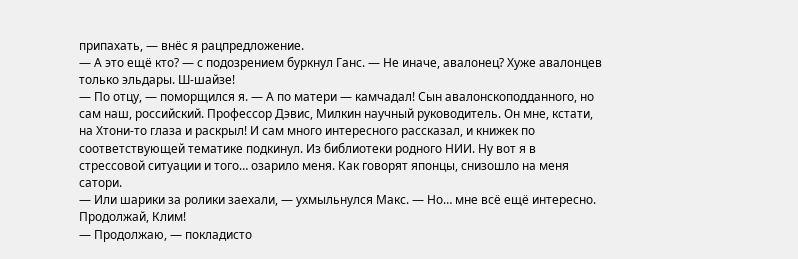припахать, — внёс я рацпредложение.
— А это ещё кто? — с подозрением буркнул Ганс. — Не иначе, авалонец? Хуже авалонцев только эльдары. Ш-шайзе!
— По отцу, — поморщился я. — А по матери — камчадал! Сын авалонскоподданного, но сам наш, российский. Профессор Дэвис, Милкин научный руководитель. Он мне, кстати, на Хтони-то глаза и раскрыл! И сам много интересного рассказал, и книжек по соответствующей тематике подкинул. Из библиотеки родного НИИ. Ну вот я в стрессовой ситуации и того… озарило меня. Как говорят японцы, снизошло на меня сатори.
— Или шарики за ролики заехали, — ухмыльнулся Макс. — Но… мне всё ещё интересно. Продолжай, Клим!
— Продолжаю, — покладисто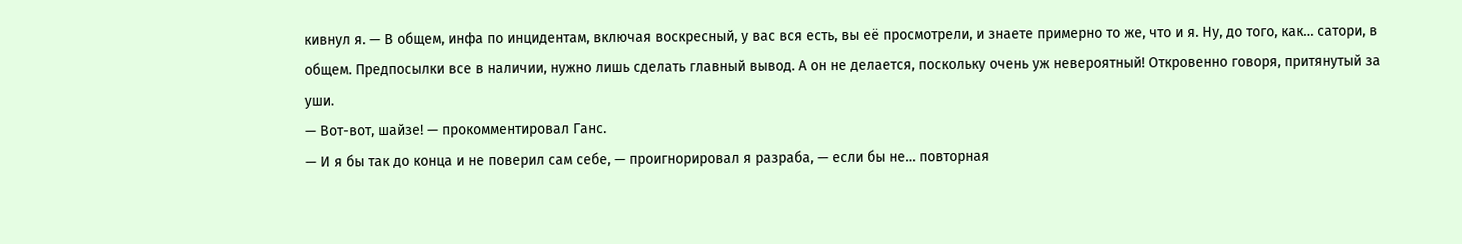кивнул я. — В общем, инфа по инцидентам, включая воскресный, у вас вся есть, вы её просмотрели, и знаете примерно то же, что и я. Ну, до того, как… сатори, в общем. Предпосылки все в наличии, нужно лишь сделать главный вывод. А он не делается, поскольку очень уж невероятный! Откровенно говоря, притянутый за уши.
— Вот-вот, шайзе! — прокомментировал Ганс.
— И я бы так до конца и не поверил сам себе, — проигнорировал я разраба, — если бы не… повторная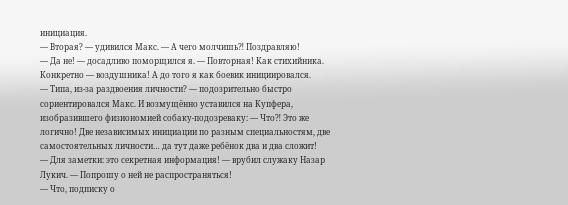инициация.
— Вторая? — удивился Макс. — А чего молчишь⁈ Поздравляю!
— Да не! — досадливо поморщился я. — Повторная! Как стихийника. Конкретно — воздушника! А до того я как боевик инициировался.
— Типа, из-за раздвоения личности? — подозрительно быстро сориентировался Макс. И возмущённо уставился на Купфера, изобразившего физиономией собаку-подозреваку: — Что⁈ Это же логично! Две независимых инициации по разным специальностям, две самостоятельных личности… да тут даже ребёнок два и два сложит!
— Для заметки: это секретная информация! — врубил служаку Назар Лукич. — Попрошу о ней не распространяться!
— Что, подписку о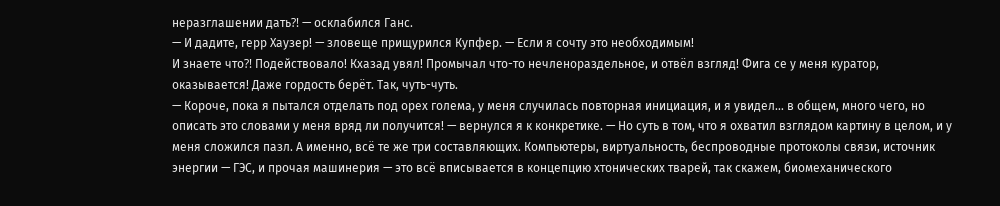неразглашении дать⁈ — осклабился Ганс.
— И дадите, герр Хаузер! — зловеще прищурился Купфер. — Если я сочту это необходимым!
И знаете что⁈ Подействовало! Кхазад увял! Промычал что-то нечленораздельное, и отвёл взгляд! Фига се у меня куратор, оказывается! Даже гордость берёт. Так, чуть-чуть.
— Короче, пока я пытался отделать под орех голема, у меня случилась повторная инициация, и я увидел… в общем, много чего, но описать это словами у меня вряд ли получится! — вернулся я к конкретике. — Но суть в том, что я охватил взглядом картину в целом, и у меня сложился пазл. А именно, всё те же три составляющих. Компьютеры, виртуальность, беспроводные протоколы связи, источник энергии — ГЭС, и прочая машинерия — это всё вписывается в концепцию хтонических тварей, так скажем, биомеханического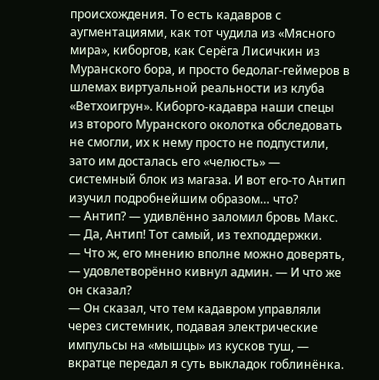происхождения. То есть кадавров с аугментациями, как тот чудила из «Мясного мира», киборгов, как Серёга Лисичкин из Муранского бора, и просто бедолаг-геймеров в шлемах виртуальной реальности из клуба «Ветхоигрун». Киборго-кадавра наши спецы из второго Муранского околотка обследовать не смогли, их к нему просто не подпустили, зато им досталась его «челюсть» — системный блок из магаза. И вот его-то Антип изучил подробнейшим образом… что?
— Антип? — удивлённо заломил бровь Макс.
— Да, Антип! Тот самый, из техподдержки.
— Что ж, его мнению вполне можно доверять, — удовлетворённо кивнул админ. — И что же он сказал?
— Он сказал, что тем кадавром управляли через системник, подавая электрические импульсы на «мышцы» из кусков туш, — вкратце передал я суть выкладок гоблинёнка.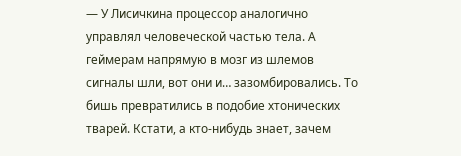— У Лисичкина процессор аналогично управлял человеческой частью тела. А геймерам напрямую в мозг из шлемов сигналы шли, вот они и… зазомбировались. То бишь превратились в подобие хтонических тварей. Кстати, а кто-нибудь знает, зачем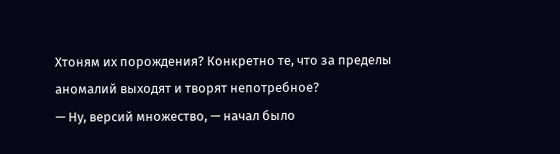Хтоням их порождения? Конкретно те, что за пределы аномалий выходят и творят непотребное?
— Ну, версий множество, — начал было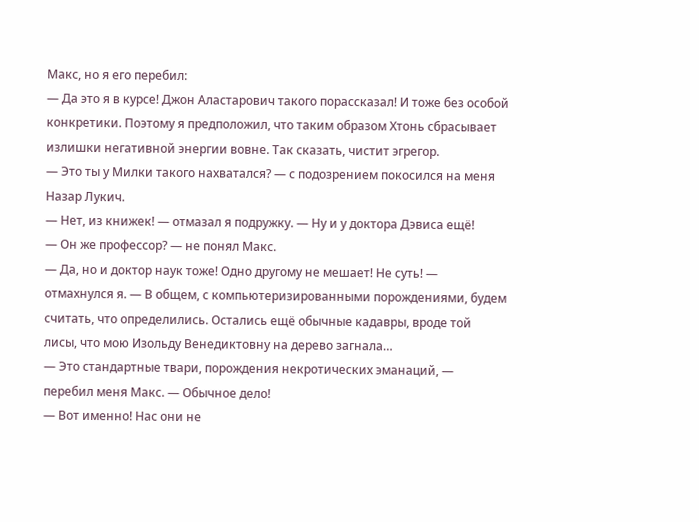Макс, но я его перебил:
— Да это я в курсе! Джон Аластарович такого порассказал! И тоже без особой конкретики. Поэтому я предположил, что таким образом Хтонь сбрасывает излишки негативной энергии вовне. Так сказать, чистит эгрегор.
— Это ты у Милки такого нахватался? — с подозрением покосился на меня Назар Лукич.
— Нет, из книжек! — отмазал я подружку. — Ну и у доктора Дэвиса ещё!
— Он же профессор? — не понял Макс.
— Да, но и доктор наук тоже! Одно другому не мешает! Не суть! — отмахнулся я. — В общем, с компьютеризированными порождениями, будем считать, что определились. Остались ещё обычные кадавры, вроде той лисы, что мою Изольду Венедиктовну на дерево загнала…
— Это стандартные твари, порождения некротических эманаций, — перебил меня Макс. — Обычное дело!
— Вот именно! Нас они не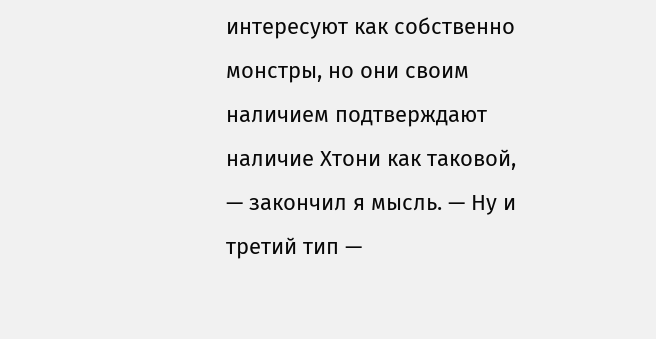интересуют как собственно монстры, но они своим наличием подтверждают наличие Хтони как таковой, — закончил я мысль. — Ну и третий тип —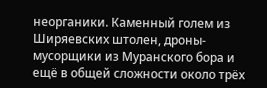неорганики. Каменный голем из Ширяевских штолен, дроны-мусорщики из Муранского бора и ещё в общей сложности около трёх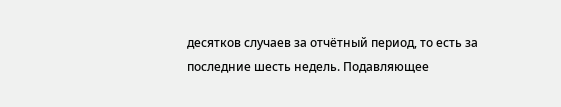десятков случаев за отчётный период, то есть за последние шесть недель. Подавляющее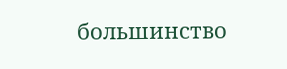большинство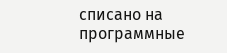списано на программные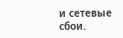и сетевые сбои.